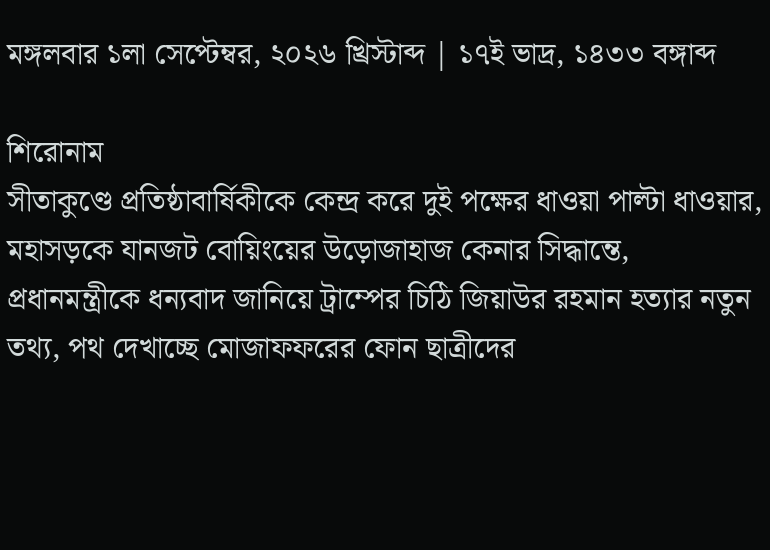মঙ্গলবার ১লা সেপ্টেম্বর, ২০২৬ খ্রিস্টাব্দ | ১৭ই ভাদ্র, ১৪৩৩ বঙ্গাব্দ

শিরোনাম
সীতাকুণ্ডে প্রতিষ্ঠাবার্ষিকীকে কেন্দ্র করে দুই পক্ষের ধাওয়া পাল্টা ধাওয়ার, মহাসড়কে যানজট বোয়িংয়ের উড়োজাহাজ কেনার সিদ্ধান্তে, প্রধানমন্ত্রীকে ধন্যবাদ জানিয়ে ট্রাম্পের চিঠি জিয়াউর রহমান হত্যার নতুন তথ্য, পথ দেখাচ্ছে মোজাফফরের ফোন ছাত্রীদের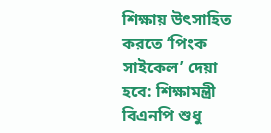শিক্ষায় উৎসাহিত করতে ‘পিংক সাইকেল’ দেয়া হবে: শিক্ষামন্ত্রী বিএনপি শুধু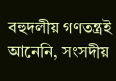বহুদলীয় গণতন্ত্রই আনেনি, সংসদীয়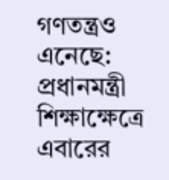গণতন্ত্রও এনেছে: প্রধানমন্ত্রী  শিক্ষাক্ষেত্রে এবারের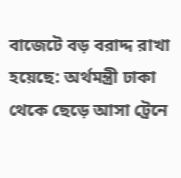বাজেটে বড় বরাদ্দ রাখা হয়েছে: অর্থমন্ত্রী ঢাকা থেকে ছেড়ে আসা ট্রেনে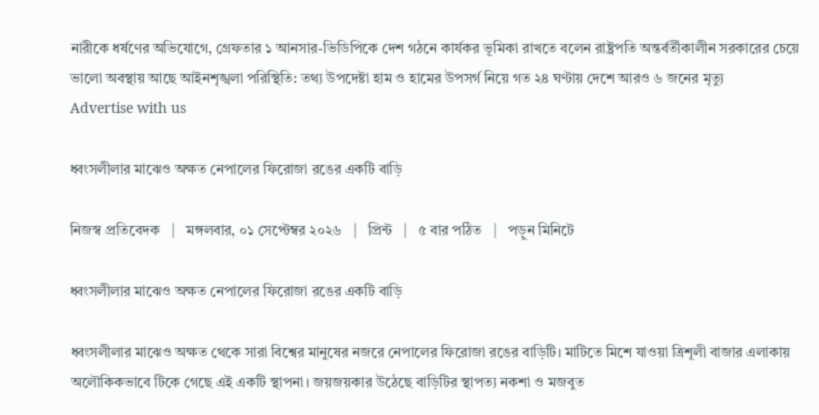নারীকে ধর্ষণের অভিযোগে, গ্রেফতার ১ আনসার-ভিডিপিকে দেশ গঠনে কার্যকর ভূমিকা রাখতে বলেন রাষ্ট্রপতি অন্তর্বর্তীকালীন সরকারের চেয়ে ভালো অবস্থায় আছে আইনশৃঙ্খলা পরিস্থিতি: তথ্য উপদেষ্টা হাম ও হামের উপসর্গ নিয়ে গত ২৪ ঘণ্টায় দেশে আরও ৬ জনের মৃত্যু
Advertise with us

ধ্বংসলীলার মাঝেও অক্ষত নেপালের ফিরোজা রঙের একটি বাড়ি

নিজস্ব প্রতিবেদক   |   মঙ্গলবার, ০১ সেপ্টেম্বর ২০২৬   |   প্রিন্ট   |   ৫ বার পঠিত   |   পড়ুন মিনিটে

ধ্বংসলীলার মাঝেও অক্ষত নেপালের ফিরোজা রঙের একটি বাড়ি

ধ্বংসলীলার মাঝেও অক্ষত থেকে সারা বিশ্বের মানুষের নজরে নেপালের ফিরোজা রঙের বাড়িটি। মাটিতে মিশে যাওয়া ত্রিশূলী বাজার এলাকায় অলৌকিকভাবে টিকে গেছে এই একটি স্থাপনা। জয়জয়কার উঠেছে বাড়িটির স্থাপত্য নকশা ও মজবুত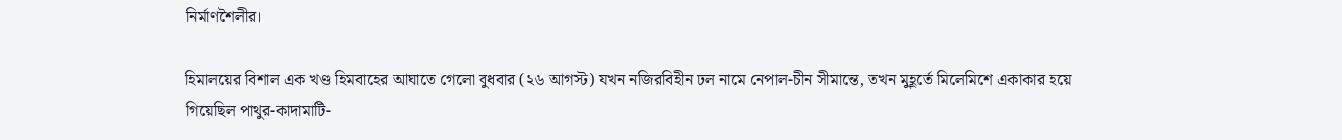নির্মাণশৈলীর।

হিমালয়ের বিশাল এক খণ্ড হিমবাহের আঘাতে গেলো বুধবার (২৬ আগস্ট) যখন নজিরবিহীন ঢল নামে নেপাল-চীন সীমান্তে, তখন মুহূর্তে মিলেমিশে একাকার হয়ে গিয়েছিল পাথুর-কাদামাটি-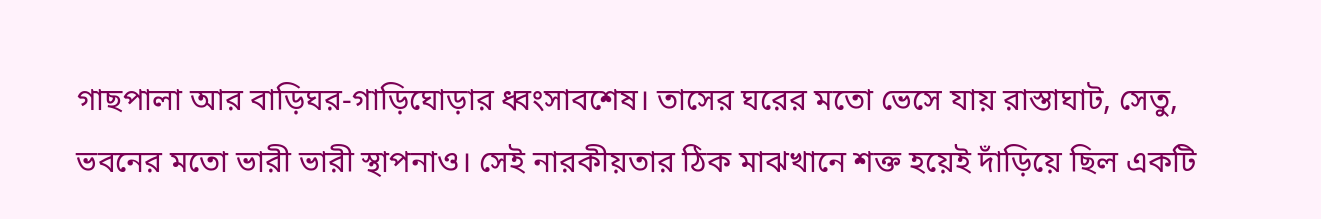গাছপালা আর বাড়িঘর-গাড়িঘোড়ার ধ্বংসাবশেষ। তাসের ঘরের মতো ভেসে যায় রাস্তাঘাট, সেতু, ভবনের মতো ভারী ভারী স্থাপনাও। সেই নারকীয়তার ঠিক মাঝখানে শক্ত হয়েই দাঁড়িয়ে ছিল একটি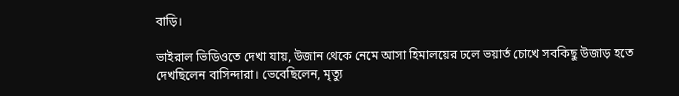বাড়ি।

ভাইরাল ভিডিওতে দেখা যায়, উজান থেকে নেমে আসা হিমালয়ের ঢলে ভয়ার্ত চোখে সবকিছু উজাড় হতে দেখছিলেন বাসিন্দারা। ভেবেছিলেন, মৃত্যু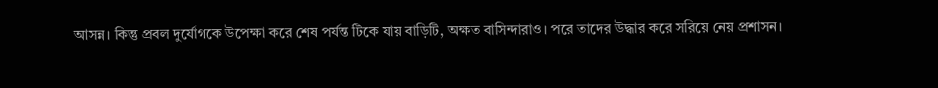আসন্ন। কিন্তু প্রবল দুর্যোগকে উপেক্ষা করে শেষ পর্যন্ত টিকে যায় বাড়িটি, অক্ষত বাসিন্দারাও। পরে তাদের উদ্ধার করে সরিয়ে নেয় প্রশাসন।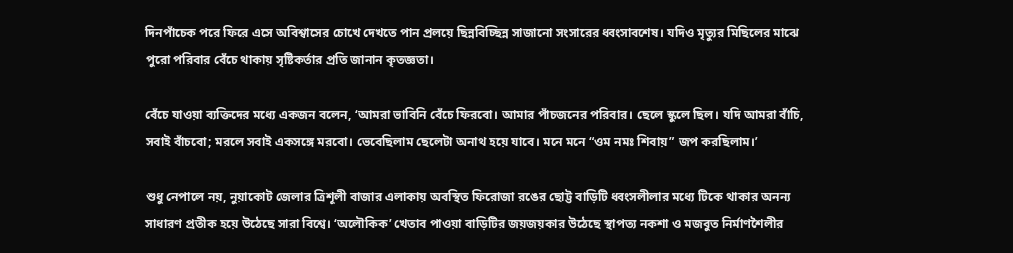দিনপাঁচেক পরে ফিরে এসে অবিশ্বাসের চোখে দেখতে পান প্রলয়ে ছিন্নবিচ্ছিন্ন সাজানো সংসারের ধ্বংসাবশেষ। যদিও মৃত্যুর মিছিলের মাঝে পুরো পরিবার বেঁচে থাকায় সৃষ্টিকর্তার প্রতি জানান কৃতজ্ঞতা।

বেঁচে যাওয়া ব্যক্তিদের মধ্যে একজন বলেন, ‘আমরা ভাবিনি বেঁচে ফিরবো। আমার পাঁচজনের পরিবার। ছেলে স্কুলে ছিল। যদি আমরা বাঁচি, সবাই বাঁচবো; মরলে সবাই একসঙ্গে মরবো। ভেবেছিলাম ছেলেটা অনাথ হয়ে যাবে। মনে মনে “ওম নমঃ শিবায়” জপ করছিলাম।’

শুধু নেপালে নয়, নুয়াকোট জেলার ত্রিশূলী বাজার এলাকায় অবস্থিত ফিরোজা রঙের ছোট্ট বাড়িটি ধ্বংসলীলার মধ্যে টিকে থাকার অনন্য সাধারণ প্রতীক হয়ে উঠেছে সারা বিশ্বে। ‘অলৌকিক’ খেতাব পাওয়া বাড়িটির জয়জয়কার উঠেছে স্থাপত্য নকশা ও মজবুত নির্মাণশৈলীর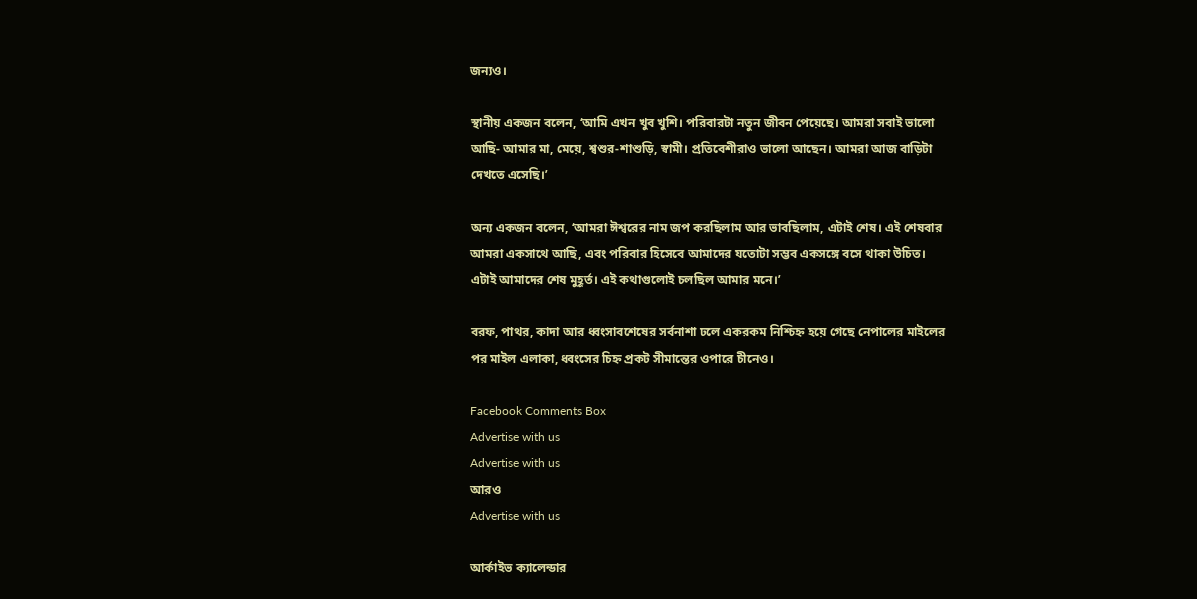জন্যও।

স্থানীয় একজন বলেন, ‘আমি এখন খুব খুশি। পরিবারটা নতুন জীবন পেয়েছে। আমরা সবাই ভালো আছি- আমার মা, মেয়ে, শ্বশুর-শাশুড়ি, স্বামী। প্রতিবেশীরাও ভালো আছেন। আমরা আজ বাড়িটা দেখতে এসেছি।’

অন্য একজন বলেন, ‘আমরা ঈশ্বরের নাম জপ করছিলাম আর ভাবছিলাম, এটাই শেষ। এই শেষবার আমরা একসাথে আছি, এবং পরিবার হিসেবে আমাদের যতোটা সম্ভব একসঙ্গে বসে থাকা উচিত। এটাই আমাদের শেষ মুহূর্ত। এই কথাগুলোই চলছিল আমার মনে।’

বরফ, পাথর, কাদা আর ধ্বংসাবশেষের সর্বনাশা ঢলে একরকম নিশ্চিহ্ন হয়ে গেছে নেপালের মাইলের পর মাইল এলাকা, ধ্বংসের চিহ্ন প্রকট সীমান্তের ওপারে চীনেও।

Facebook Comments Box
Advertise with us
Advertise with us
আরও
Advertise with us

আর্কাইভ ক্যালেন্ডার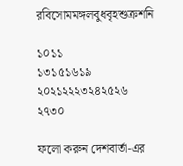রবিসোমমঙ্গলবুধবৃহশুক্রশনি

১০১১
১৩১৫১৬১৯
২০২১২২২৩২৪২৫২৬
২৭৩০

ফলো করুন দেশবার্তা-এর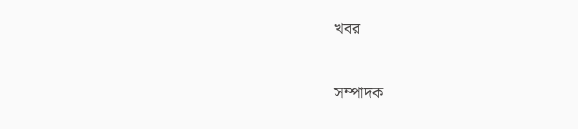খবর

সম্পাদক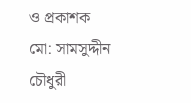ও প্রকাশক
মো: সামসুদ্দীন চৌধুরী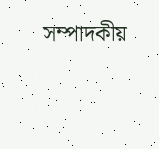সম্পাদকীয়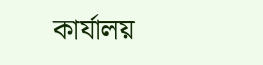কার্যালয়